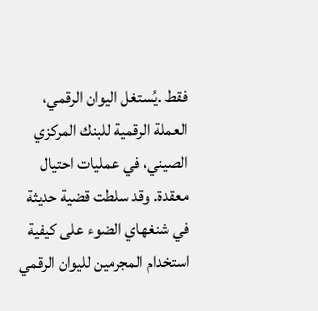فقط .يُستغل اليوان الرقمي، العملة الرقمية للبنك المركزي الصيني، في عمليات احتيال معقدة. وقد سلطت قضية حديثة في شنغهاي الضوء على كيفية استخدام المجرمين لليوان الرقمي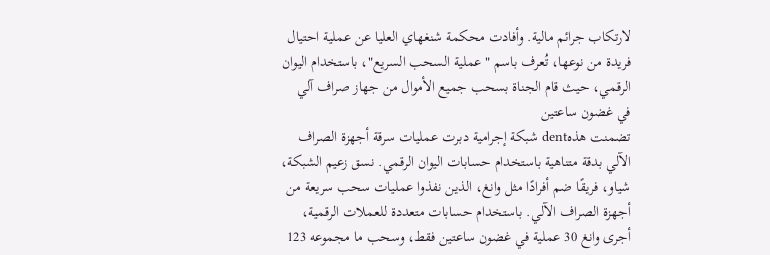لارتكاب جرائم مالية. وأفادت محكمة شنغهاي العليا عن عملية احتيال فريدة من نوعها، تُعرف باسم "عملية السحب السريع"، باستخدام اليوان الرقمي، حيث قام الجناة بسحب جميع الأموال من جهاز صراف آلي في غضون ساعتين
تضمنت هذهdent شبكة إجرامية دبرت عمليات سرقة أجهزة الصراف الآلي بدقة متناهية باستخدام حسابات اليوان الرقمي. نسق زعيم الشبكة، شياو، فريقًا ضم أفرادًا مثل وانغ، الذين نفذوا عمليات سحب سريعة من أجهزة الصراف الآلي. باستخدام حسابات متعددة للعملات الرقمية، أجرى وانغ 30 عملية في غضون ساعتين فقط، وسحب ما مجموعه 123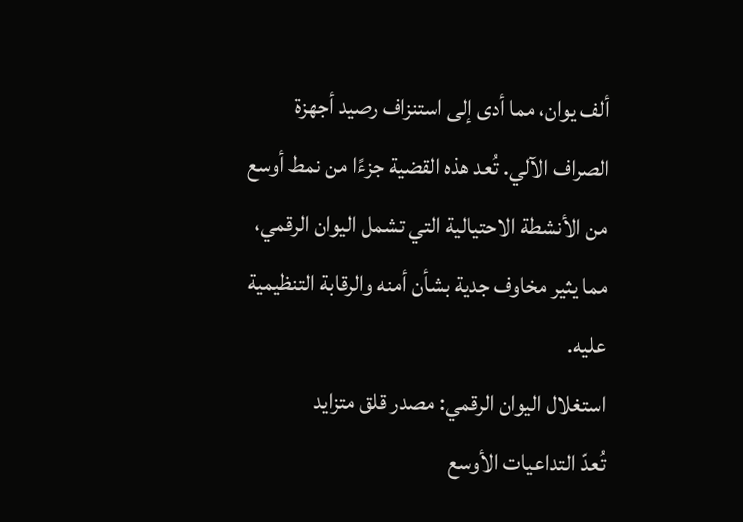ألف يوان، مما أدى إلى استنزاف رصيد أجهزة الصراف الآلي. تُعد هذه القضية جزءًا من نمط أوسع من الأنشطة الاحتيالية التي تشمل اليوان الرقمي، مما يثير مخاوف جدية بشأن أمنه والرقابة التنظيمية عليه.
استغلال اليوان الرقمي: مصدر قلق متزايد
تُعدّ التداعيات الأوسع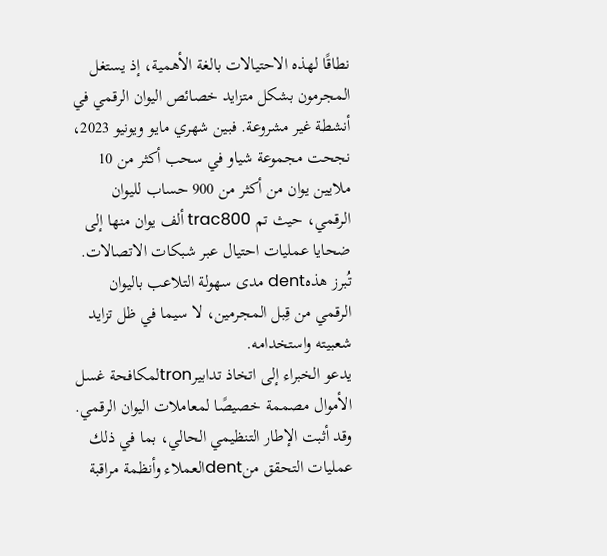نطاقًا لهذه الاحتيالات بالغة الأهمية، إذ يستغل المجرمون بشكل متزايد خصائص اليوان الرقمي في أنشطة غير مشروعة. فبين شهري مايو ويونيو 2023، نجحت مجموعة شياو في سحب أكثر من 10 ملايين يوان من أكثر من 900 حساب لليوان الرقمي، حيث تم trac800 ألف يوان منها إلى ضحايا عمليات احتيال عبر شبكات الاتصالات. تُبرز هذهdent مدى سهولة التلاعب باليوان الرقمي من قِبل المجرمين، لا سيما في ظل تزايد شعبيته واستخدامه.
يدعو الخبراء إلى اتخاذ تدابيرtronلمكافحة غسل الأموال مصممة خصيصًا لمعاملات اليوان الرقمي. وقد أثبت الإطار التنظيمي الحالي، بما في ذلك عمليات التحقق منdentالعملاء وأنظمة مراقبة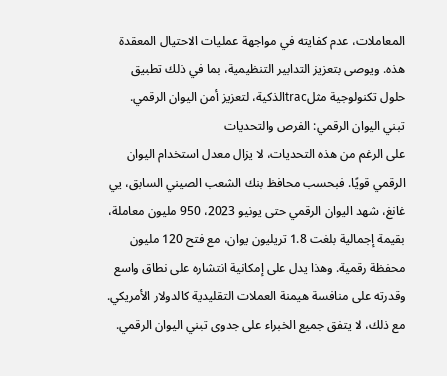المعاملات، عدم كفايته في مواجهة عمليات الاحتيال المعقدة هذه. ويوصى بتعزيز التدابير التنظيمية، بما في ذلك تطبيق حلول تكنولوجية مثلtracالذكية، لتعزيز أمن اليوان الرقمي.
تبني اليوان الرقمي: الفرص والتحديات
على الرغم من هذه التحديات، لا يزال معدل استخدام اليوان الرقمي قويًا. فبحسب محافظ بنك الشعب الصيني السابق، يي غانغ، شهد اليوان الرقمي حتى يونيو 2023، 950 مليون معاملة، بقيمة إجمالية بلغت 1.8 تريليون يوان، مع فتح 120 مليون محفظة رقمية. وهذا يدل على إمكانية انتشاره على نطاق واسع وقدرته على منافسة هيمنة العملات التقليدية كالدولار الأمريكي.
مع ذلك، لا يتفق جميع الخبراء على جدوى تبني اليوان الرقمي.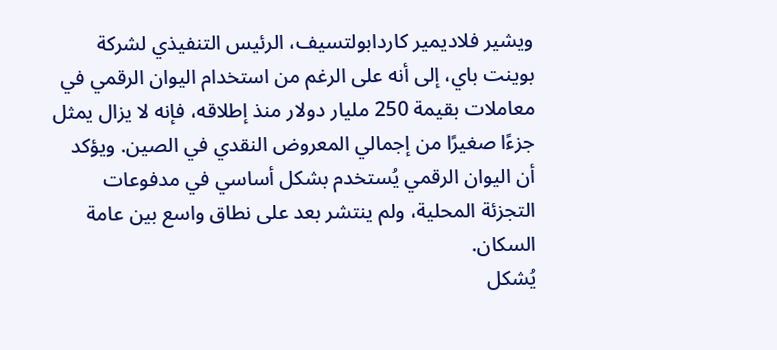ويشير فلاديمير كاردابولتسيف، الرئيس التنفيذي لشركة بوينت باي، إلى أنه على الرغم من استخدام اليوان الرقمي في معاملات بقيمة 250 مليار دولار منذ إطلاقه، فإنه لا يزال يمثل جزءًا صغيرًا من إجمالي المعروض النقدي في الصين. ويؤكد أن اليوان الرقمي يُستخدم بشكل أساسي في مدفوعات التجزئة المحلية، ولم ينتشر بعد على نطاق واسع بين عامة السكان.
يُشكل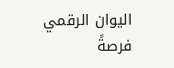اليوان الرقمي فرصةً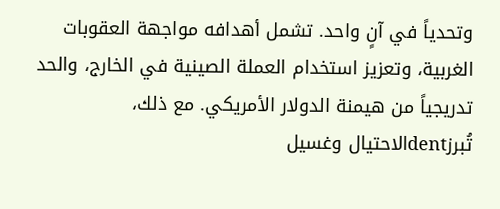وتحدياً في آنٍ واحد. تشمل أهدافه مواجهة العقوبات الغربية، وتعزيز استخدام العملة الصينية في الخارج، والحد تدريجياً من هيمنة الدولار الأمريكي. مع ذلك، تُبرزdentالاحتيال وغسيل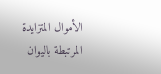الأموال المتزايدة المرتبطة باليوان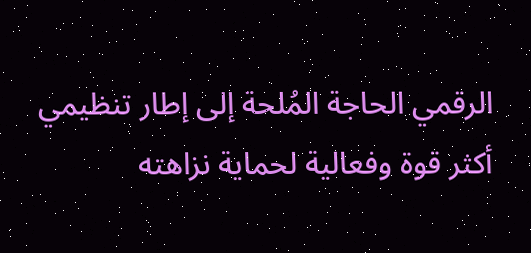الرقمي الحاجة المُلحة إلى إطار تنظيمي أكثر قوة وفعالية لحماية نزاهته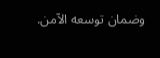وضمان توسعه الآمن.